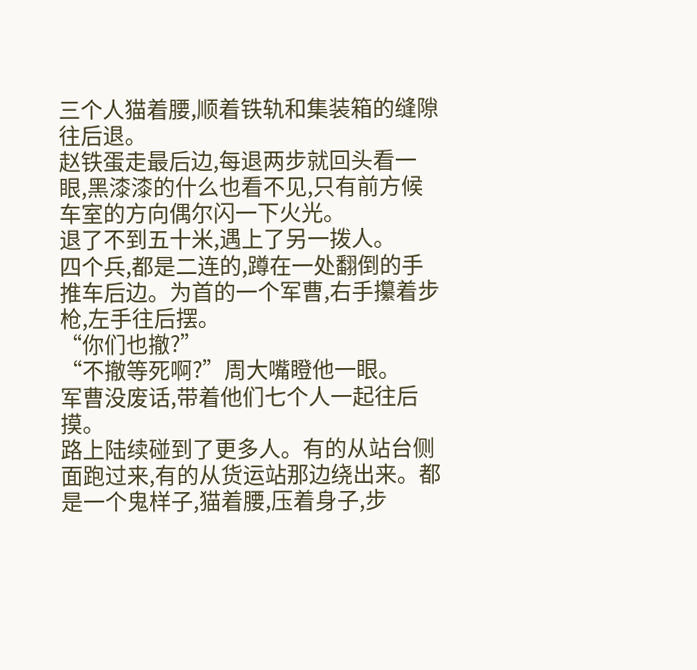三个人猫着腰,顺着铁轨和集装箱的缝隙往后退。
赵铁蛋走最后边,每退两步就回头看一眼,黑漆漆的什么也看不见,只有前方候车室的方向偶尔闪一下火光。
退了不到五十米,遇上了另一拨人。
四个兵,都是二连的,蹲在一处翻倒的手推车后边。为首的一个军曹,右手攥着步枪,左手往后摆。
“你们也撤?”
“不撤等死啊?”周大嘴瞪他一眼。
军曹没废话,带着他们七个人一起往后摸。
路上陆续碰到了更多人。有的从站台侧面跑过来,有的从货运站那边绕出来。都是一个鬼样子,猫着腰,压着身子,步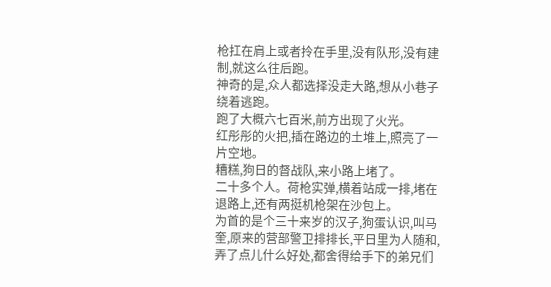枪扛在肩上或者拎在手里,没有队形,没有建制,就这么往后跑。
神奇的是,众人都选择没走大路,想从小巷子绕着逃跑。
跑了大概六七百米,前方出现了火光。
红彤彤的火把,插在路边的土堆上,照亮了一片空地。
糟糕,狗日的督战队,来小路上堵了。
二十多个人。荷枪实弹,横着站成一排,堵在退路上,还有两挺机枪架在沙包上。
为首的是个三十来岁的汉子,狗蛋认识,叫马奎,原来的营部警卫排排长,平日里为人随和,弄了点儿什么好处,都舍得给手下的弟兄们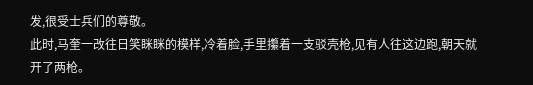发,很受士兵们的尊敬。
此时,马奎一改往日笑眯眯的模样,冷着脸,手里攥着一支驳壳枪,见有人往这边跑,朝天就开了两枪。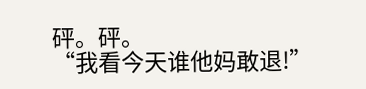砰。砰。
“我看今天谁他妈敢退!”